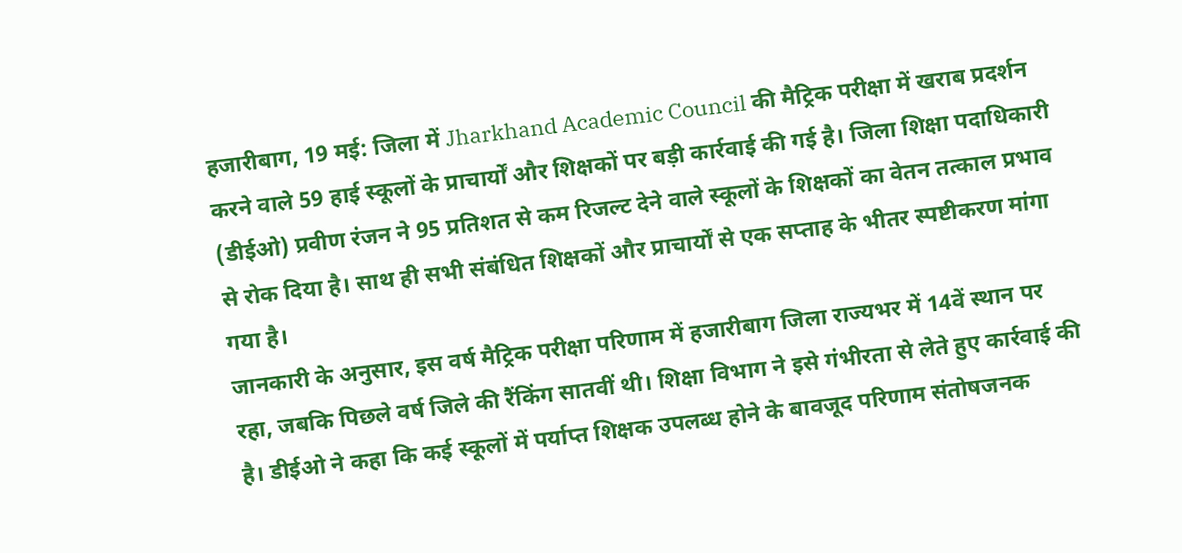हजारीबाग, 19 मई: जिला में Jharkhand Academic Council की मैट्रिक परीक्षा में खराब प्रदर्शन करने वाले 59 हाई स्कूलों के प्राचार्यों और शिक्षकों पर बड़ी कार्रवाई की गई है। जिला शिक्षा पदाधिकारी (डीईओ) प्रवीण रंजन ने 95 प्रतिशत से कम रिजल्ट देने वाले स्कूलों के शिक्षकों का वेतन तत्काल प्रभाव से रोक दिया है। साथ ही सभी संबंधित शिक्षकों और प्राचार्यों से एक सप्ताह के भीतर स्पष्टीकरण मांगा गया है।
जानकारी के अनुसार, इस वर्ष मैट्रिक परीक्षा परिणाम में हजारीबाग जिला राज्यभर में 14वें स्थान पर रहा, जबकि पिछले वर्ष जिले की रैंकिंग सातवीं थी। शिक्षा विभाग ने इसे गंभीरता से लेते हुए कार्रवाई की है। डीईओ ने कहा कि कई स्कूलों में पर्याप्त शिक्षक उपलब्ध होने के बावजूद परिणाम संतोषजनक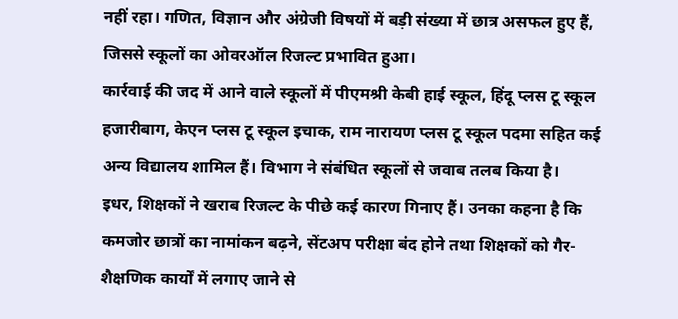नहीं रहा। गणित, विज्ञान और अंग्रेजी विषयों में बड़ी संख्या में छात्र असफल हुए हैं, जिससे स्कूलों का ओवरऑल रिजल्ट प्रभावित हुआ।
कार्रवाई की जद में आने वाले स्कूलों में पीएमश्री केबी हाई स्कूल, हिंदू प्लस टू स्कूल हजारीबाग, केएन प्लस टू स्कूल इचाक, राम नारायण प्लस टू स्कूल पदमा सहित कई अन्य विद्यालय शामिल हैं। विभाग ने संबंधित स्कूलों से जवाब तलब किया है।
इधर, शिक्षकों ने खराब रिजल्ट के पीछे कई कारण गिनाए हैं। उनका कहना है कि कमजोर छात्रों का नामांकन बढ़ने, सेंटअप परीक्षा बंद होने तथा शिक्षकों को गैर-शैक्षणिक कार्यों में लगाए जाने से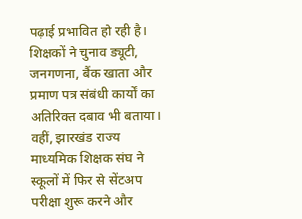पढ़ाई प्रभावित हो रही है। शिक्षकों ने चुनाव ड्यूटी, जनगणना, बैंक खाता और प्रमाण पत्र संबंधी कार्यों का अतिरिक्त दबाव भी बताया।
वहीं, झारखंड राज्य माध्यमिक शिक्षक संघ ने स्कूलों में फिर से सेंटअप परीक्षा शुरू करने और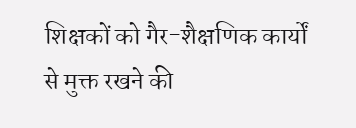शिक्षकों को गैर-शैक्षणिक कार्यों से मुक्त रखने की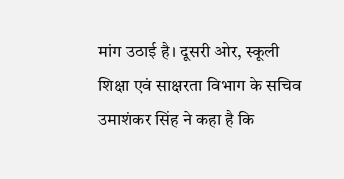मांग उठाई है। दूसरी ओर, स्कूली शिक्षा एवं साक्षरता विभाग के सचिव उमाशंकर सिंह ने कहा है कि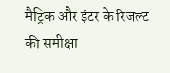मैट्रिक और इंटर के रिजल्ट की समीक्षा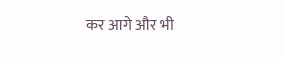कर आगे और भी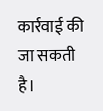कार्रवाई की जा सकती है।